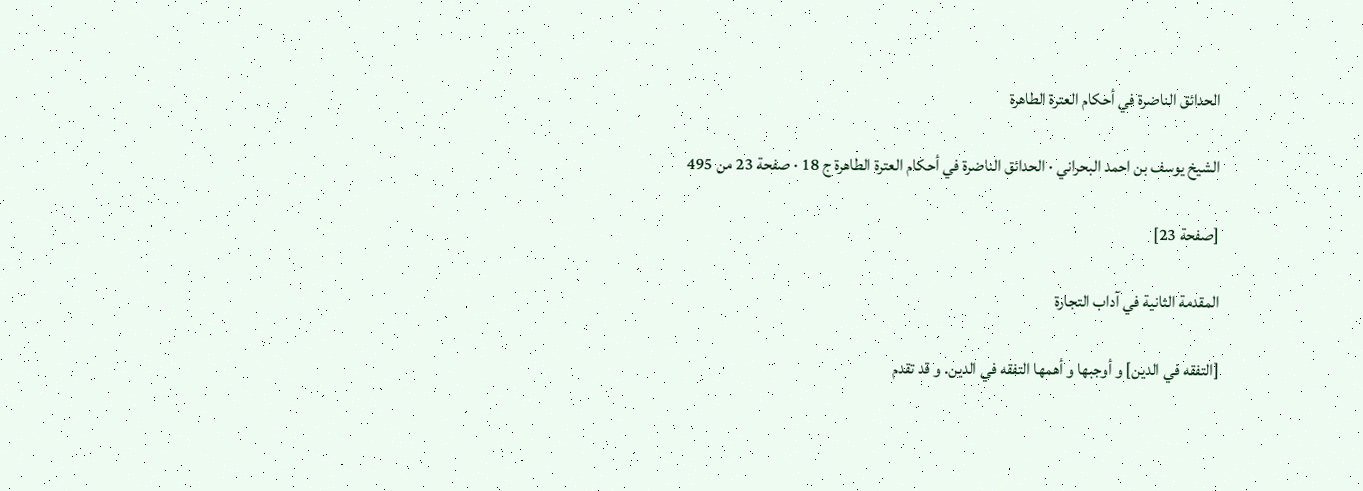الحدائق الناضرة في أحكام العترة الطاهرة

الشيخ يوسف بن احمد البحراني · الحدائق الناضرة في أحكام العترة الطاهرة ج 18 · صفحة 23 من 495

[صفحة 23]

المقدمة الثانية في آداب التجارة

[التفقه في الدين] و أوجبها و أهمها التفقه في الدين. و قد تقدم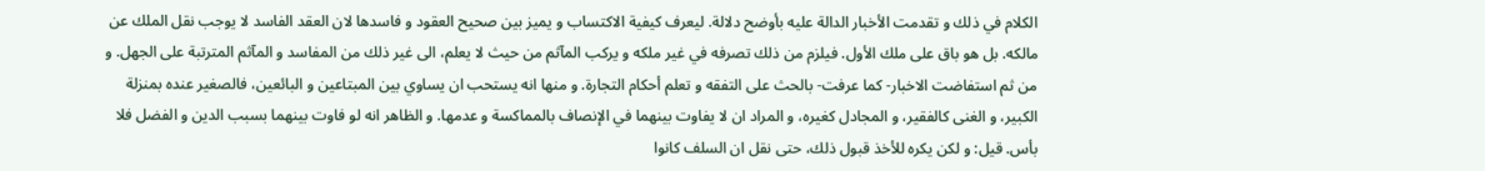الكلام في ذلك و تقدمت الأخبار الدالة عليه بأوضح دلالة. ليعرف كيفية الاكتساب و يميز بين صحيح العقود و فاسدها لان العقد الفاسد لا يوجب نقل الملك عن مالكه. بل هو باق على ملك الأول. فيلزم من ذلك تصرفه في غير ملكه و يركب المآثم من حيث لا يعلم، الى غير ذلك من المفاسد و المآثم المترتبة على الجهل. و من ثم استفاضت الاخبار- كما عرفت- بالحث على التفقه و تعلم أحكام التجارة. و منها انه يستحب ان يساوي بين المبتاعين و البائعين، فالصغير عنده بمنزلة الكبير، و الغنى كالفقير، و المجادل كغيره، و المراد ان لا يفاوت بينهما في الإنصاف بالمماكسة و عدمها. و الظاهر انه لو فاوت بينهما بسبب الدين و الفضل فلا بأس. قيل: و لكن يكره للأخذ قبول ذلك، حتى نقل ان السلف كانوا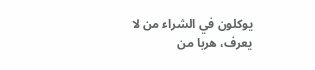يوكلون في الشراء من لا يعرف، هربا من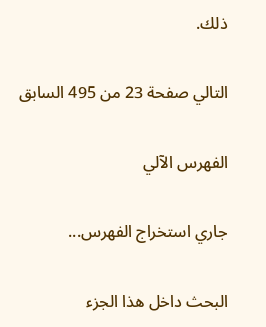ذلك.

التالي صفحة 23 من 495 السابق

الفهرس الآلي

جاري استخراج الفهرس...

البحث داخل هذا الجزء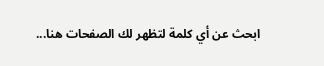ابحث عن أي كلمة لتظهر لك الصفحات هنا...